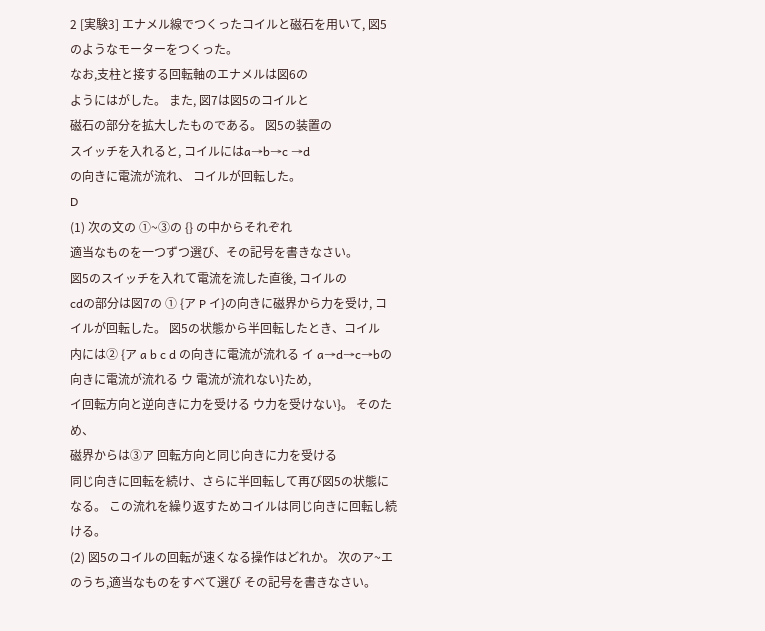2 [実験3] エナメル線でつくったコイルと磁石を用いて, 図5のようなモーターをつくった。
なお,支柱と接する回転軸のエナメルは図6の
ようにはがした。 また, 図7は図5のコイルと
磁石の部分を拡大したものである。 図5の装置の
スイッチを入れると, コイルにはa→b→c →d
の向きに電流が流れ、 コイルが回転した。
D
(1) 次の文の ①~③の {} の中からそれぞれ
適当なものを一つずつ選び、その記号を書きなさい。
図5のスイッチを入れて電流を流した直後, コイルの
cdの部分は図7の ① {ア P イ}の向きに磁界から力を受け, コイルが回転した。 図5の状態から半回転したとき、コイル
内には② {ア a b c d の向きに電流が流れる イ a→d→c→bの向きに電流が流れる ウ 電流が流れない}ため,
イ回転方向と逆向きに力を受ける ウ力を受けない}。 そのため、
磁界からは③ア 回転方向と同じ向きに力を受ける
同じ向きに回転を続け、さらに半回転して再び図5の状態になる。 この流れを繰り返すためコイルは同じ向きに回転し続ける。
(2) 図5のコイルの回転が速くなる操作はどれか。 次のア~エのうち,適当なものをすべて選び その記号を書きなさい。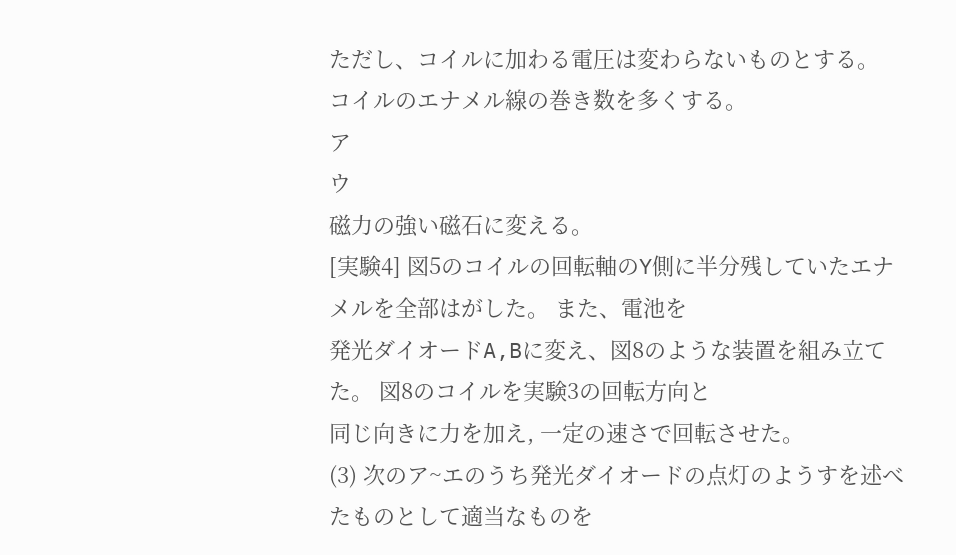ただし、コイルに加わる電圧は変わらないものとする。
コイルのエナメル線の巻き数を多くする。
ア
ウ
磁力の強い磁石に変える。
[実験4] 図5のコイルの回転軸のY側に半分残していたエナメルを全部はがした。 また、電池を
発光ダイオードA,Bに変え、図8のような装置を組み立てた。 図8のコイルを実験3の回転方向と
同じ向きに力を加え, 一定の速さで回転させた。
(3) 次のア~エのうち発光ダイオードの点灯のようすを述べたものとして適当なものを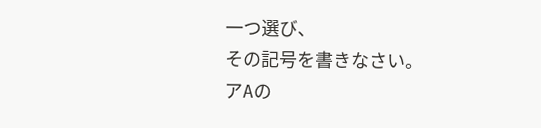一つ選び、
その記号を書きなさい。
アAの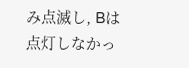み点滅し, Bは点灯しなかっ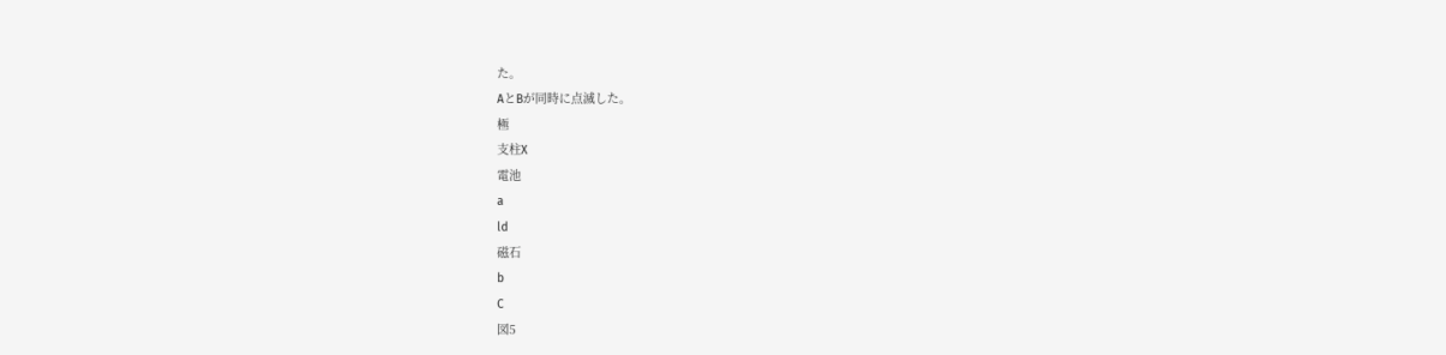た。
AとBが同時に点滅した。
極
支柱X
電池
a
ld
磁石
b
C
図5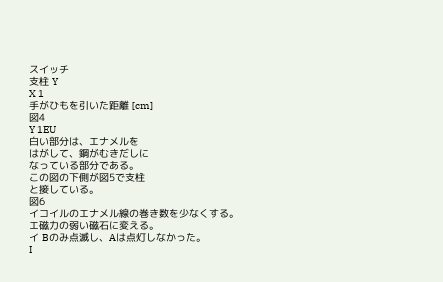スイッチ
支柱 Y
X 1
手がひもを引いた距離 [cm]
図4
Y 1EU
白い部分は、エナメルを
はがして、鋼がむきだしに
なっている部分である。
この図の下側が図5で支柱
と接している。
図6
イコイルのエナメル線の巻き数を少なくする。
エ磁力の弱い磁石に変える。
イ Bのみ点滅し、Aは点灯しなかった。
I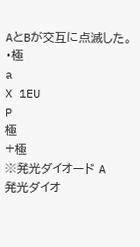AとBが交互に点滅した。
・極
a
X 1EU
P
極
+極
※発光ダイオード A
発光ダイオ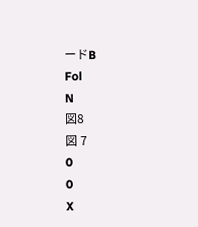ードB
Fol
N
図8
図 7
0
0
X